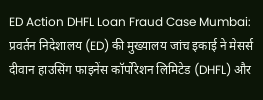ED Action DHFL Loan Fraud Case Mumbai: प्रवर्तन निदेशालय (ED) की मुख्यालय जांच इकाई ने मेसर्स दीवान हाउसिंग फाइनेंस कॉर्पोरेशन लिमिटेड (DHFL) और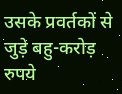उसके प्रवर्तकों से जुड़े बहु-करोड़ रुपये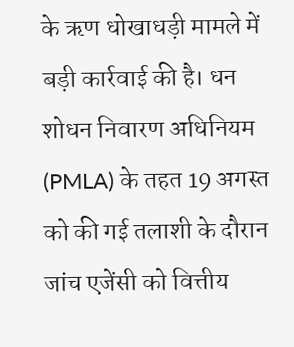के ऋण धोखाधड़ी मामले में बड़ी कार्रवाई की है। धन शोधन निवारण अधिनियम (PMLA) के तहत 19 अगस्त को की गई तलाशी के दौरान जांच एजेंसी को वित्तीय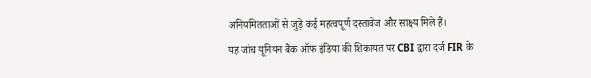अनियमितताओं से जुड़े कई महत्वपूर्ण दस्तावेज और साक्ष्य मिले हैं।
यह जांच यूनियन बैंक ऑफ इंडिया की शिकायत पर CBI द्वारा दर्ज FIR के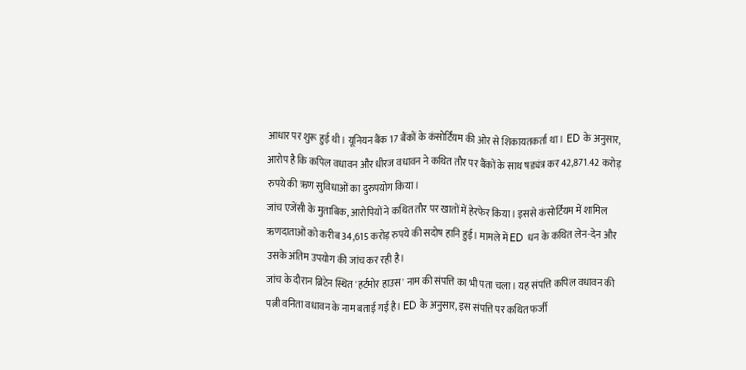आधार पर शुरू हुई थी। यूनियन बैंक 17 बैंकों के कंसोर्टियम की ओर से शिकायतकर्ता था। ED के अनुसार, आरोप है कि कपिल वधावन और धीरज वधावन ने कथित तौर पर बैंकों के साथ षड्यंत्र कर 42,871.42 करोड़ रुपये की ऋण सुविधाओं का दुरुपयोग किया।
जांच एजेंसी के मुताबिक, आरोपियों ने कथित तौर पर खातों में हेरफेर किया। इससे कंसोर्टियम में शामिल ऋणदाताओं को करीब 34,615 करोड़ रुपये की सदोष हानि हुई। मामले में ED धन के कथित लेन-देन और उसके अंतिम उपयोग की जांच कर रही है।
जांच के दौरान ब्रिटेन स्थित 'हर्टमोर हाउस' नाम की संपत्ति का भी पता चला। यह संपत्ति कपिल वधावन की पत्नी वनिता वधावन के नाम बताई गई है। ED के अनुसार, इस संपत्ति पर कथित फर्जी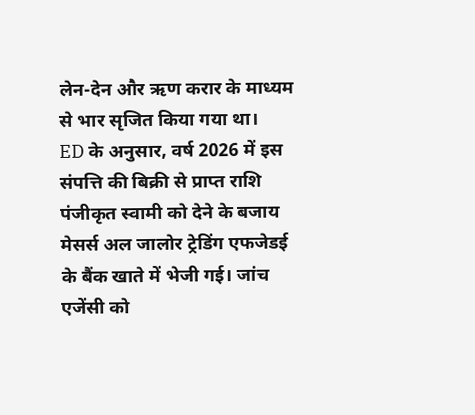लेन-देन और ऋण करार के माध्यम से भार सृजित किया गया था।
ED के अनुसार, वर्ष 2026 में इस संपत्ति की बिक्री से प्राप्त राशि पंजीकृत स्वामी को देने के बजाय मेसर्स अल जालोर ट्रेडिंग एफजेडई के बैंक खाते में भेजी गई। जांच एजेंसी को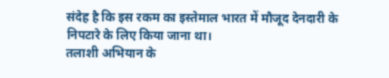संदेह है कि इस रकम का इस्तेमाल भारत में मौजूद देनदारी के निपटारे के लिए किया जाना था।
तलाशी अभियान के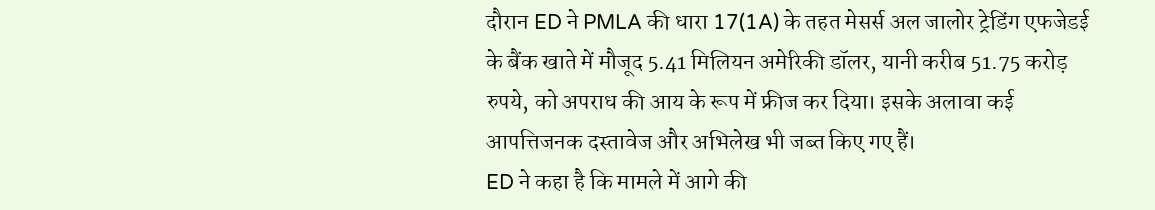दौरान ED ने PMLA की धारा 17(1A) के तहत मेसर्स अल जालोर ट्रेडिंग एफजेडई के बैंक खाते में मौजूद 5.41 मिलियन अमेरिकी डॉलर, यानी करीब 51.75 करोड़ रुपये, को अपराध की आय के रूप में फ्रीज कर दिया। इसके अलावा कई आपत्तिजनक दस्तावेज और अभिलेख भी जब्त किए गए हैं।
ED ने कहा है कि मामले में आगे की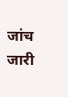जांच जारी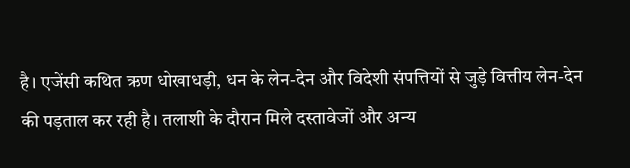है। एजेंसी कथित ऋण धोखाधड़ी, धन के लेन-देन और विदेशी संपत्तियों से जुड़े वित्तीय लेन-देन की पड़ताल कर रही है। तलाशी के दौरान मिले दस्तावेजों और अन्य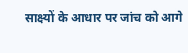साक्ष्यों के आधार पर जांच को आगे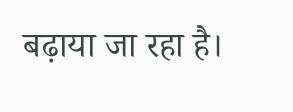बढ़ाया जा रहा है।